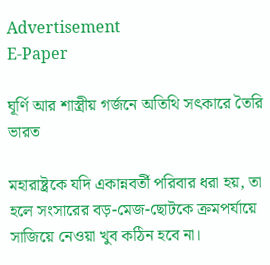Advertisement
E-Paper

ঘূর্ণি আর শাস্ত্রীয় গর্জনে অতিথি সৎকারে তৈরি ভারত

মহারাষ্ট্রকে যদি একান্নবর্তী পরিবার ধরা হয়, তা হলে সংসারের বড়-মেজ-ছোটকে ক্রমপর্যায়ে সাজিয়ে নেওয়া খুব কঠিন হবে না।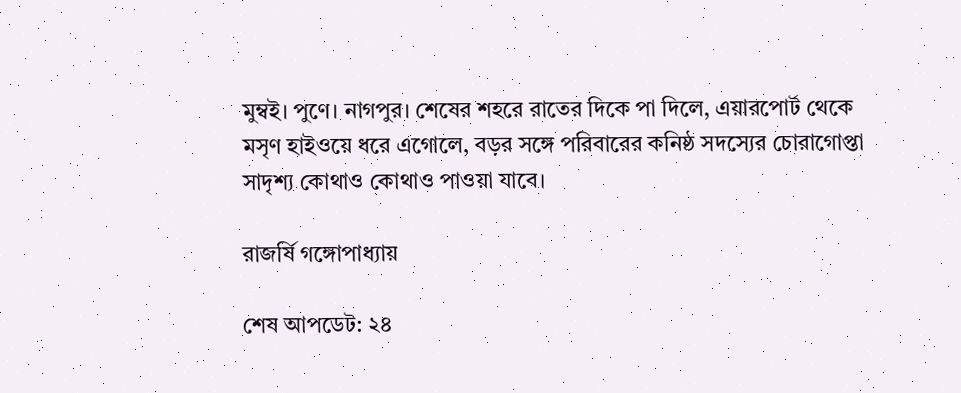মুম্বই। পুণে। নাগপুর। শেষের শহরে রাতের দিকে পা দিলে, এয়ারপোর্ট থেকে মসৃণ হাইওয়ে ধরে এগোলে, বড়র সঙ্গে পরিবারের কনিষ্ঠ সদস্যের চোরাগোপ্তা সাদৃশ্য কোথাও কোথাও পাওয়া যাবে।

রাজর্ষি গঙ্গোপাধ্যায়

শেষ আপডেট: ২৪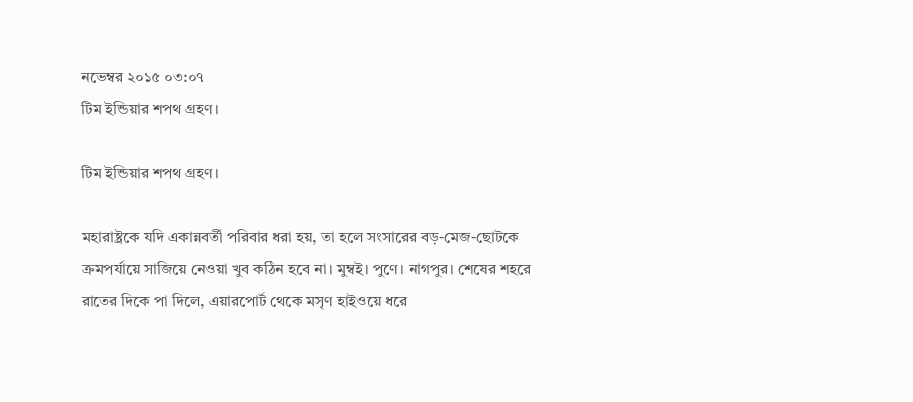নভেম্বর ২০১৫ ০৩:০৭
টিম ইন্ডিয়ার শপথ গ্রহণ।

টিম ইন্ডিয়ার শপথ গ্রহণ।

মহারাষ্ট্রকে যদি একান্নবর্তী পরিবার ধরা হয়, তা হলে সংসারের বড়-মেজ-ছোটকে ক্রমপর্যায়ে সাজিয়ে নেওয়া খুব কঠিন হবে না। মুম্বই। পুণে। নাগপুর। শেষের শহরে রাতের দিকে পা দিলে, এয়ারপোর্ট থেকে মসৃণ হাইওয়ে ধরে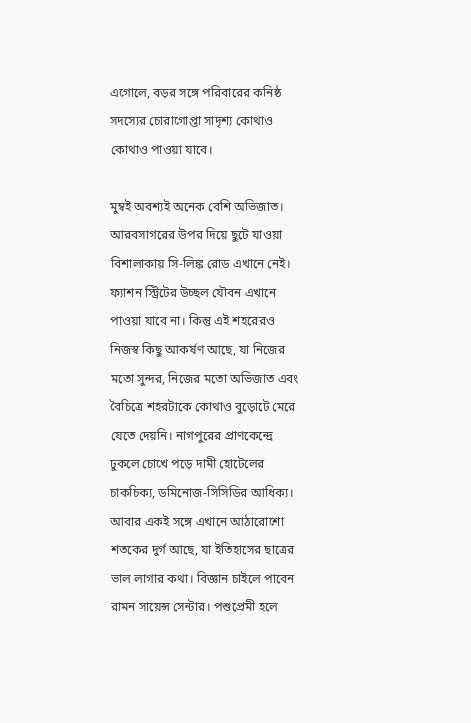এগোলে, বড়র সঙ্গে পরিবারের কনিষ্ঠ সদস্যের চোরাগোপ্তা সাদৃশ্য কোথাও কোথাও পাওয়া যাবে।

মুম্বই অবশ্যই অনেক বেশি অভিজাত। আরবসাগরের উপর দিয়ে ছুটে যাওয়া বিশালাকায় সি-লিঙ্ক রোড এখানে নেই। ফ্যাশন স্ট্রিটের উচ্ছল যৌবন এখানে পাওয়া যাবে না। কিন্তু এই শহরেরও নিজস্ব কিছু আকর্ষণ আছে, যা নিজের মতো সুন্দর, নিজের মতো অভিজাত এবং বৈচিত্রে শহরটাকে কোথাও বুড়োটে মেরে যেতে দেয়নি। নাগপুরের প্রাণকেন্দ্রে ঢুকলে চোখে পড়ে দামী হোটেলের চাকচিক্য, ডমিনোজ-সিসিডির আধিক্য। আবার একই সঙ্গে এখানে আঠারোশো শতকের দুর্গ আছে, যা ইতিহাসের ছাত্রের ভাল লাগার কথা। বিজ্ঞান চাইলে পাবেন রামন সায়েন্স সেন্টার। পশুপ্রেমী হলে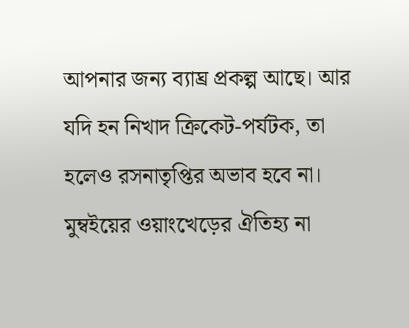আপনার জন্য ব্যাঘ্র প্রকল্প আছে। আর যদি হন নিখাদ ক্রিকেট-পর্যটক, তা হলেও রসনাতৃপ্তির অভাব হবে না। মুম্বইয়ের ওয়াংখেড়ের ঐতিহ্য না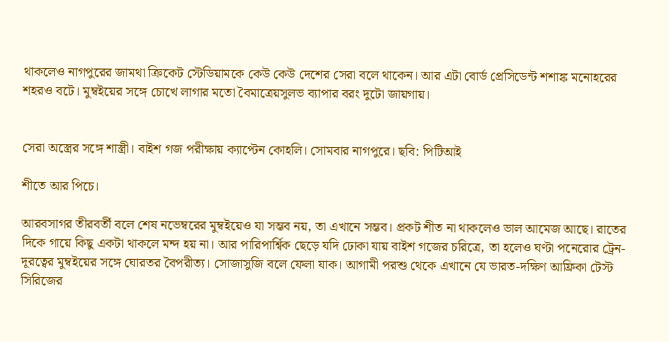থাকলেও নাগপুরের জামথা ক্রিকেট স্টেডিয়ামকে কেউ কেউ দেশের সেরা বলে থাকেন। আর এটা বোর্ড প্রেসিডেন্ট শশাঙ্ক মনোহরের শহরও বটে। মুম্বইয়ের সঙ্গে চোখে লাগার মতো বৈমাত্রেয়সুলভ ব্যাপার বরং দুটো জায়গায়।


সেরা অস্ত্রের সঙ্গে শাস্ত্রী। বাইশ গজ পরীক্ষায় ক্যাপ্টেন কোহলি। সোমবার নাগপুরে। ছবি: পিটিআই

শীতে আর পিচে।

আরবসাগর তীরবর্তী বলে শেষ নভেম্বরের মুম্বইয়েও যা সম্ভব নয়, তা এখানে সম্ভব। প্রকট শীত না থাকলেও ভাল আমেজ আছে। রাতের দিকে গায়ে কিছু একটা থাকলে মন্দ হয় না। আর পারিপার্শ্বিক ছেড়ে যদি ঢোকা যায় বাইশ গজের চরিত্রে, তা হলেও ঘণ্টা পনেরোর ট্রেন-দূরত্বের মুম্বইয়ের সঙ্গে ঘোরতর বৈপরীত্য। সোজাসুজি বলে ফেলা যাক। আগামী পরশু থেকে এখানে যে ভারত-দক্ষিণ আফ্রিকা টেস্ট সিরিজের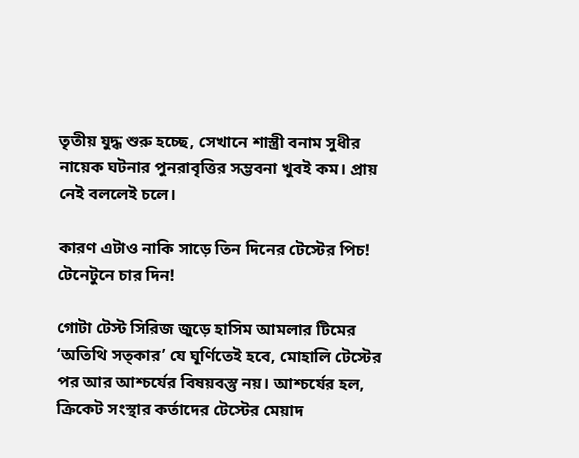তৃতীয় যুদ্ধ শুরু হচ্ছে, সেখানে শাস্ত্রী বনাম সুধীর নায়েক ঘটনার পুনরাবৃত্তির সম্ভবনা খুবই কম। প্রায় নেই বললেই চলে।

কারণ এটাও নাকি সাড়ে তিন দিনের টেস্টের পিচ! টেনেটুনে চার দিন!

গোটা টেস্ট সিরিজ জুড়ে হাসিম আমলার টিমের ‘অতিথি সত্‌কার’ যে ঘূর্ণিতেই হবে, মোহালি টেস্টের পর আর আশ্চর্যের বিষয়বস্তু নয়। আশ্চর্যের হল, ক্রিকেট সংস্থার কর্তাদের টেস্টের মেয়াদ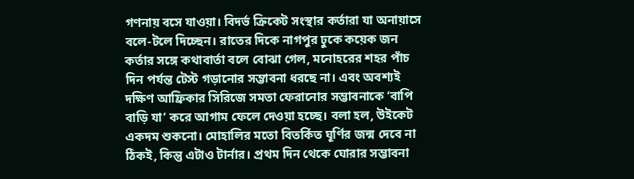গণনায় বসে যাওয়া। বিদর্ভ ক্রিকেট সংস্থার কর্তারা যা অনায়াসে বলে-টলে দিচ্ছেন। রাতের দিকে নাগপুর ঢুকে কয়েক জন কর্তার সঙ্গে কথাবার্তা বলে বোঝা গেল, মনোহরের শহর পাঁচ দিন পর্যন্ত টেস্ট গড়ানোর সম্ভাবনা ধরছে না। এবং অবশ্যই দক্ষিণ আফ্রিকার সিরিজে সমতা ফেরানোর সম্ভাবনাকে ‘বাপি বাড়ি যা’ করে আগাম ফেলে দেওয়া হচ্ছে। বলা হল, উইকেট একদম শুকনো। মোহালির মতো বিতর্কিত ঘূর্ণির জন্ম দেবে না ঠিকই, কিন্তু এটাও টার্নার। প্রথম দিন থেকে ঘোরার সম্ভাবনা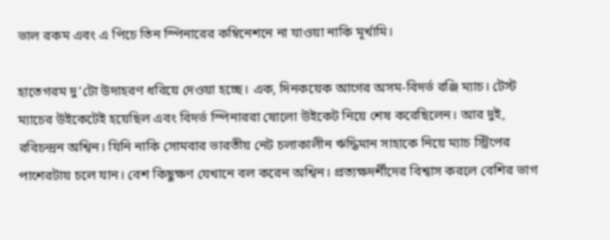ভাল রকম এবং এ পিচে তিন স্পিনারের কম্বিনেশনে না যাওয়া নাকি মূর্খামি।

হাতেগরম দু’টো উদাহরণ ধরিয়ে দেওয়া হচ্ছে। এক, দিনকয়েক আগের অসম-বিদর্ভ রঞ্জি ম্যাচ। টেস্ট ম্যাচের উইকেটেই হয়েছিল এবং বিদর্ভ স্পিনাররা ষোলো উইকেট নিয়ে শেষ করেছিলেন। আর দুই, রবিচন্দ্রন অশ্বিন। যিনি নাকি সোমবার ভারতীয় নেট চলাকালীন ঋদ্ধিমান সাহাকে নিয়ে ম্যাচ স্ট্রিপের পাশেরটায় চলে যান। বেশ কিছুক্ষণ যেখানে বল করেন অশ্বিন। প্রত্যক্ষদর্শীদের বিশ্বাস করলে বেশির ভাগ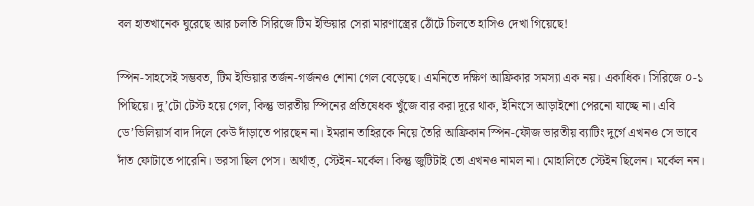বল হাতখানেক ঘুরেছে আর চলতি সিরিজে টিম ইন্ডিয়ার সেরা মারণাস্ত্রের ঠোঁটে চিলতে হাসিও দেখা গিয়েছে!

স্পিন-সাহসেই সম্ভবত, টিম ইন্ডিয়ার তর্জন-গর্জনও শোনা গেল বেড়েছে। এমনিতে দক্ষিণ আফ্রিকার সমস্যা এক নয়। একাধিক। সিরিজে ০-১ পিছিয়ে। দু’টো টেস্ট হয়ে গেল, কিন্তু ভারতীয় স্পিনের প্রতিষেধক খুঁজে বার করা দূরে থাক, ইনিংসে আড়াইশো পেরনো যাচ্ছে না। এবি ডে’ভিলিয়ার্স বাদ দিলে কেউ দাঁড়াতে পারছেন না। ইমরান তাহিরকে নিয়ে তৈরি আফ্রিকান স্পিন-ফৌজ ভারতীয় ব্যাটিং দুর্গে এখনও সে ভাবে দাঁত ফোটাতে পারেনি। ভরসা ছিল পেস। অর্থাত্‌, স্টেইন-মর্কেল। কিন্তু জুটিটাই তো এখনও নামল না। মোহালিতে স্টেইন ছিলেন। মর্কেল নন।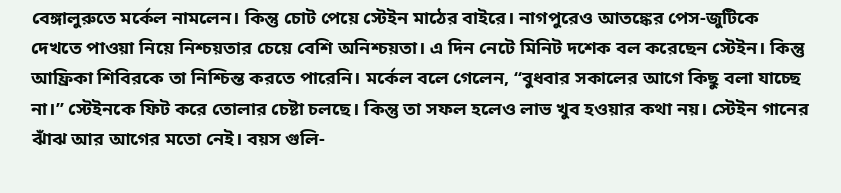বেঙ্গালুরুতে মর্কেল নামলেন। কিন্তু চোট পেয়ে স্টেইন মাঠের বাইরে। নাগপুরেও আতঙ্কের পেস-জুটিকে দেখতে পাওয়া নিয়ে নিশ্চয়তার চেয়ে বেশি অনিশ্চয়তা। এ দিন নেটে মিনিট দশেক বল করেছেন স্টেইন। কিন্তু আফ্রিকা শিবিরকে তা নিশ্চিন্ত করতে পারেনি। মর্কেল বলে গেলেন, ‘‘বুধবার সকালের আগে কিছু বলা যাচ্ছে না।’’ স্টেইনকে ফিট করে তোলার চেষ্টা চলছে। কিন্তু তা সফল হলেও লাভ খুব হওয়ার কথা নয়। স্টেইন গানের ঝাঁঝ আর আগের মতো নেই। বয়স গুলি-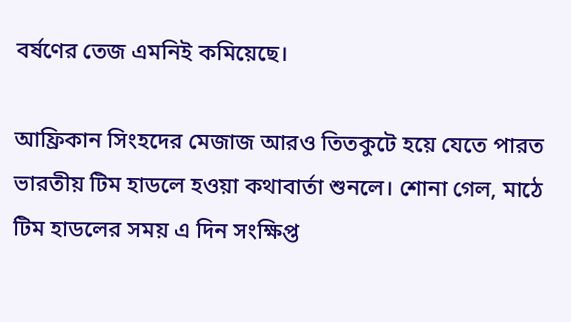বর্ষণের তেজ এমনিই কমিয়েছে।

আফ্রিকান সিংহদের মেজাজ আরও তিতকুটে হয়ে যেতে পারত ভারতীয় টিম হাডলে হওয়া কথাবার্তা শুনলে। শোনা গেল, মাঠে টিম হাডলের সময় এ দিন সংক্ষিপ্ত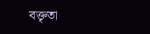বক্তৃতা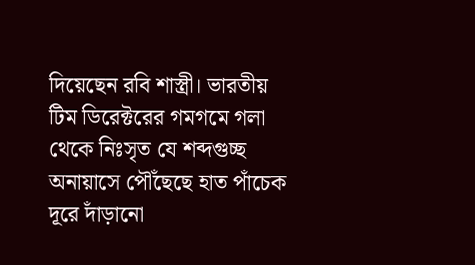দিয়েছেন রবি শাস্ত্রী। ভারতীয় টিম ডিরেক্টরের গমগমে গলা থেকে নিঃসৃত যে শব্দগুচ্ছ অনায়াসে পৌঁছেছে হাত পাঁচেক দূরে দাঁড়ানো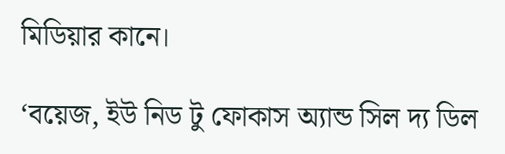মিডিয়ার কানে।

‘বয়েজ, ইউ নিড টু ফোকাস অ্যান্ড সিল দ্য ডিল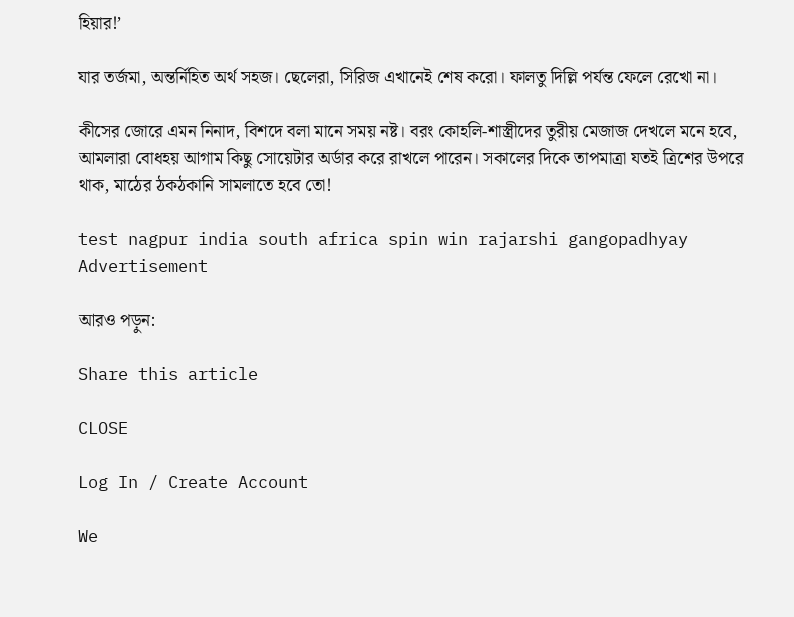হিয়ার!’

যার তর্জমা, অন্তর্নিহিত অর্থ সহজ। ছেলেরা, সিরিজ এখানেই শেষ করো। ফালতু দিল্লি পর্যন্ত ফেলে রেখো না।

কীসের জোরে এমন নিনাদ, বিশদে বলা মানে সময় নষ্ট। বরং কোহলি-শাস্ত্রীদের তুরীয় মেজাজ দেখলে মনে হবে, আমলারা বোধহয় আগাম কিছু সোয়েটার অর্ডার করে রাখলে পারেন। সকালের দিকে তাপমাত্রা যতই ত্রিশের উপরে থাক, মাঠের ঠকঠকানি সামলাতে হবে তো!

test nagpur india south africa spin win rajarshi gangopadhyay
Advertisement

আরও পড়ুন:

Share this article

CLOSE

Log In / Create Account

We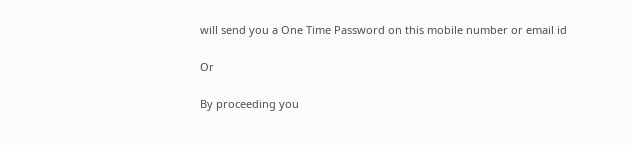will send you a One Time Password on this mobile number or email id

Or

By proceeding you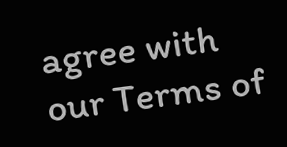agree with our Terms of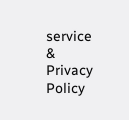service & Privacy Policy